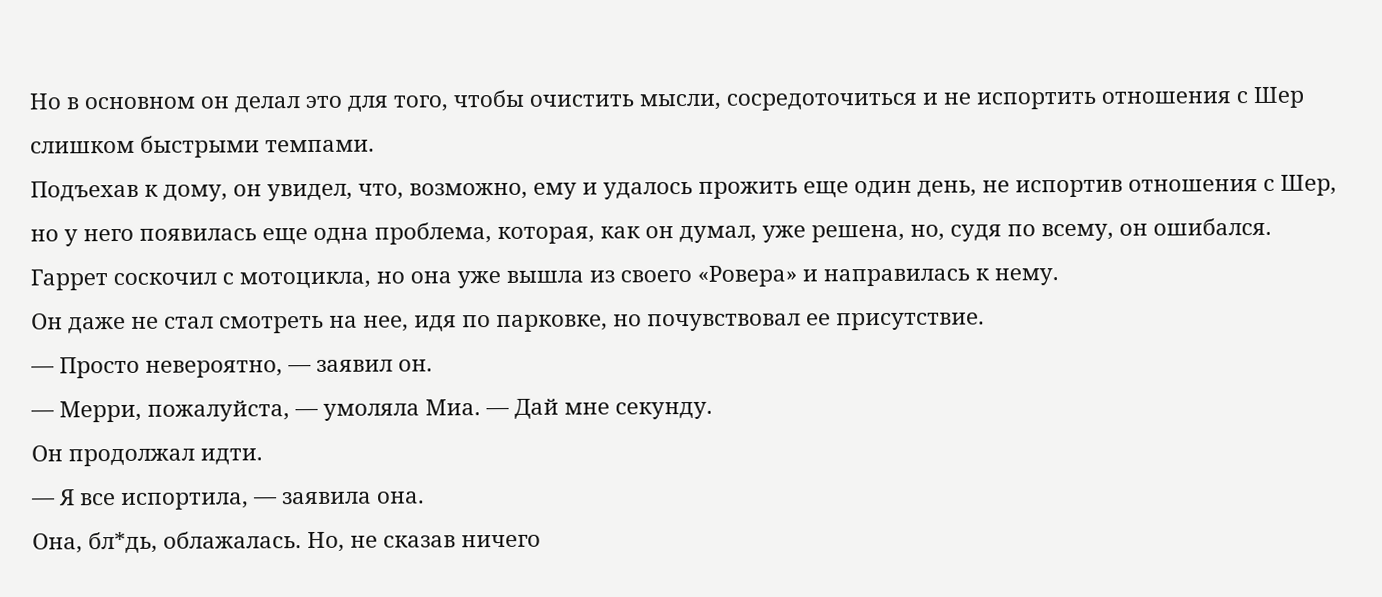Но в основном он делал это для того, чтобы очистить мысли, сосредоточиться и не испортить отношения с Шер слишком быстрыми темпами.
Подъехав к дому, он увидел, что, возможно, ему и удалось прожить еще один день, не испортив отношения с Шер, но у него появилась еще одна проблема, которая, как он думал, уже решена, но, судя по всему, он ошибался.
Гаррет соскочил с мотоцикла, но она уже вышла из своего «Ровера» и направилась к нему.
Он даже не стал смотреть на нее, идя по парковке, но почувствовал ее присутствие.
— Просто невероятно, — заявил он.
— Мерри, пожалуйста, — умоляла Миа. — Дай мне секунду.
Он продолжал идти.
— Я все испортила, — заявила она.
Она, бл*дь, облажалась. Но, не сказав ничего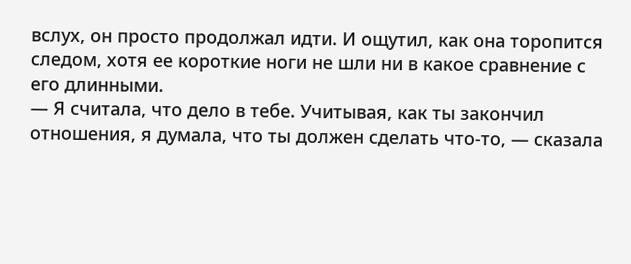вслух, он просто продолжал идти. И ощутил, как она торопится следом, хотя ее короткие ноги не шли ни в какое сравнение с его длинными.
— Я считала, что дело в тебе. Учитывая, как ты закончил отношения, я думала, что ты должен сделать что-то, — сказала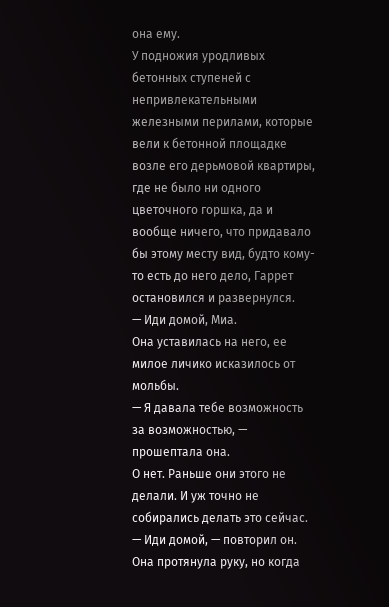она ему.
У подножия уродливых бетонных ступеней с непривлекательными железными перилами, которые вели к бетонной площадке возле его дерьмовой квартиры, где не было ни одного цветочного горшка, да и вообще ничего, что придавало бы этому месту вид, будто кому-то есть до него дело, Гаррет остановился и развернулся.
— Иди домой, Миа.
Она уставилась на него, ее милое личико исказилось от мольбы.
— Я давала тебе возможность за возможностью, — прошептала она.
О нет. Раньше они этого не делали. И уж точно не собирались делать это сейчас.
— Иди домой, — повторил он.
Она протянула руку, но когда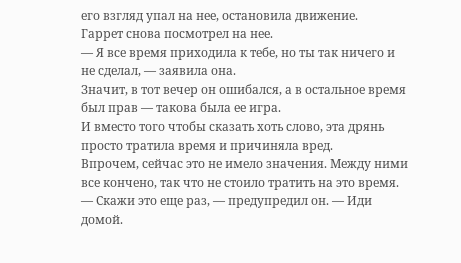его взгляд упал на нее, остановила движение.
Гаррет снова посмотрел на нее.
— Я все время приходила к тебе, но ты так ничего и не сделал, — заявила она.
Значит, в тот вечер он ошибался, а в остальное время был прав — такова была ее игра.
И вместо того чтобы сказать хоть слово, эта дрянь просто тратила время и причиняла вред.
Впрочем, сейчас это не имело значения. Между ними все кончено, так что не стоило тратить на это время.
— Скажи это еще раз, — предупредил он. — Иди домой.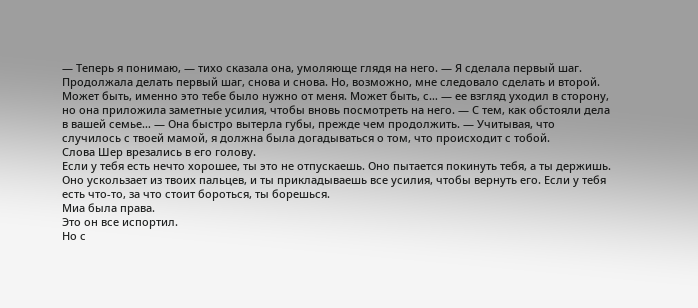— Теперь я понимаю, — тихо сказала она, умоляюще глядя на него. — Я сделала первый шаг. Продолжала делать первый шаг, снова и снова. Но, возможно, мне следовало сделать и второй. Может быть, именно это тебе было нужно от меня. Может быть, с… — ее взгляд уходил в сторону, но она приложила заметные усилия, чтобы вновь посмотреть на него. — С тем, как обстояли дела в вашей семье… — Она быстро вытерла губы, прежде чем продолжить. — Учитывая, что случилось с твоей мамой, я должна была догадываться о том, что происходит с тобой.
Слова Шер врезались в его голову.
Если у тебя есть нечто хорошее, ты это не отпускаешь. Оно пытается покинуть тебя, а ты держишь. Оно ускользает из твоих пальцев, и ты прикладываешь все усилия, чтобы вернуть его. Если у тебя есть что-то, за что стоит бороться, ты борешься.
Миа была права.
Это он все испортил.
Но с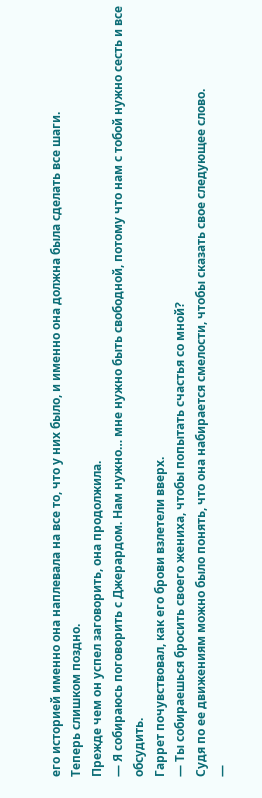его историей именно она наплевала на все то, что у них было, и именно она должна была сделать все шаги.
Теперь слишком поздно.
Прежде чем он успел заговорить, она продолжила.
— Я собираюсь поговорить с Джерардом. Нам нужно… мне нужно быть свободной, потому что нам с тобой нужно сесть и все обсудить.
Гаррет почувствовал, как его брови взлетели вверх.
— Ты собираешься бросить своего жениха, чтобы попытать счастья со мной?
Судя по ее движениям можно было понять, что она набирается смелости, чтобы сказать свое следующее слово.
—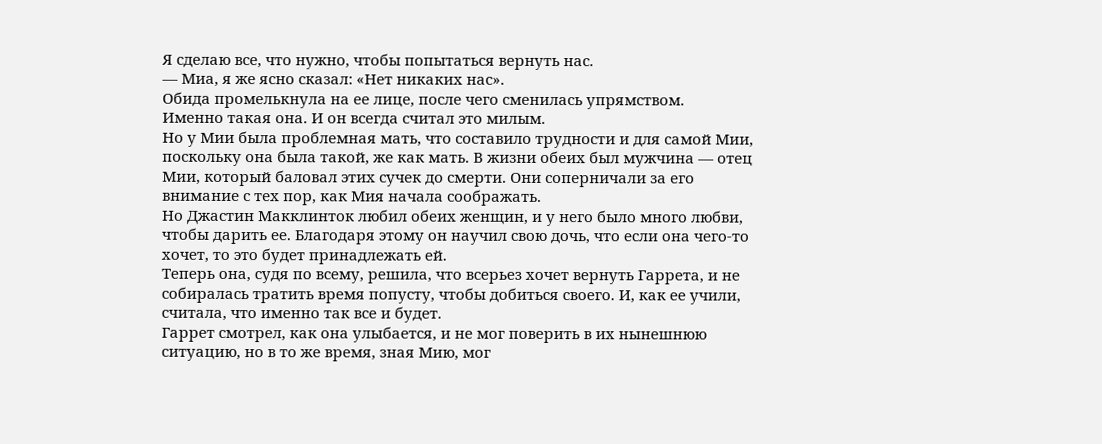Я сделаю все, что нужно, чтобы попытаться вернуть нас.
— Миа, я же ясно сказал: «Нет никаких нас».
Обида промелькнула на ее лице, после чего сменилась упрямством.
Именно такая она. И он всегда считал это милым.
Но у Мии была проблемная мать, что составило трудности и для самой Мии, поскольку она была такой, же как мать. В жизни обеих был мужчина — отец Мии, который баловал этих сучек до смерти. Они соперничали за его внимание с тех пор, как Мия начала соображать.
Но Джастин Макклинток любил обеих женщин, и у него было много любви, чтобы дарить ее. Благодаря этому он научил свою дочь, что если она чего-то хочет, то это будет принадлежать ей.
Теперь она, судя по всему, решила, что всерьез хочет вернуть Гаррета, и не собиралась тратить время попусту, чтобы добиться своего. И, как ее учили, считала, что именно так все и будет.
Гаррет смотрел, как она улыбается, и не мог поверить в их нынешнюю ситуацию, но в то же время, зная Мию, мог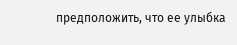предположить, что ее улыбка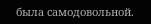была самодовольной.